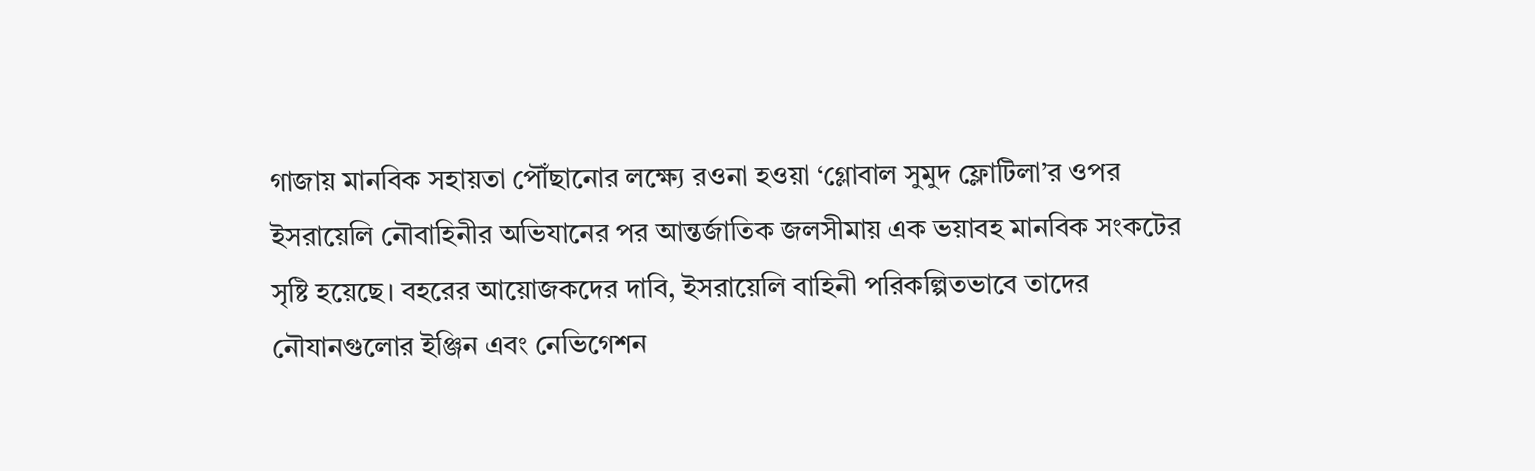গাজায় মানবিক সহায়তা পৌঁছানোর লক্ষ্যে রওনা হওয়া ‘গ্লোবাল সুমুদ ফ্লোটিলা’র ওপর ইসরায়েলি নৌবাহিনীর অভিযানের পর আন্তর্জাতিক জলসীমায় এক ভয়াবহ মানবিক সংকটের সৃষ্টি হয়েছে। বহরের আয়োজকদের দাবি, ইসরায়েলি বাহিনী পরিকল্পিতভাবে তাদের নৌযানগুলোর ইঞ্জিন এবং নেভিগেশন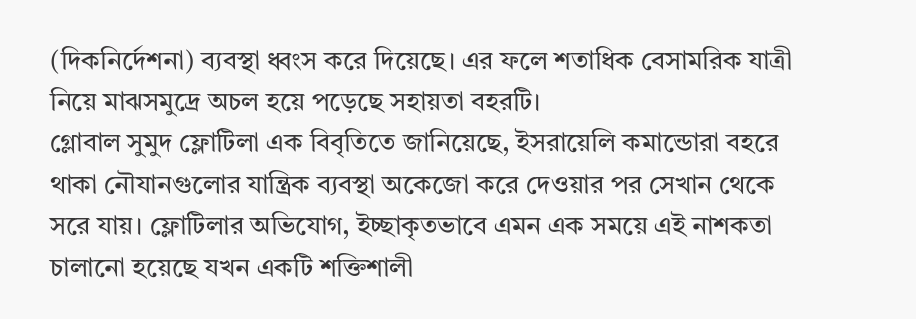(দিকনির্দেশনা) ব্যবস্থা ধ্বংস করে দিয়েছে। এর ফলে শতাধিক বেসামরিক যাত্রী নিয়ে মাঝসমুদ্রে অচল হয়ে পড়েছে সহায়তা বহরটি।
গ্লোবাল সুমুদ ফ্লোটিলা এক বিবৃতিতে জানিয়েছে, ইসরায়েলি কমান্ডোরা বহরে থাকা নৌযানগুলোর যান্ত্রিক ব্যবস্থা অকেজো করে দেওয়ার পর সেখান থেকে সরে যায়। ফ্লোটিলার অভিযোগ, ইচ্ছাকৃতভাবে এমন এক সময়ে এই নাশকতা চালানো হয়েছে যখন একটি শক্তিশালী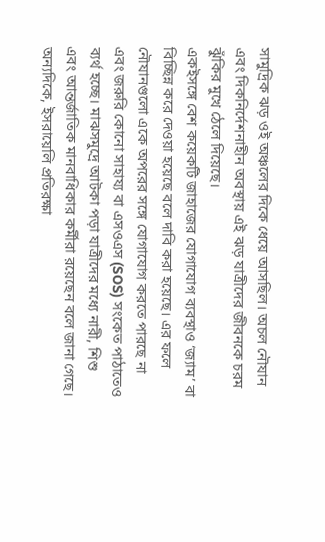সামুদ্রিক ঝড় ওই অঞ্চলের দিকে ধেয়ে আসছিল। অচল নৌযান এবং দিকনির্দেশনাহীন অবস্থায় এই ঝড় যাত্রীদের জীবনকে চরম ঝুঁকির মুখে ঠেলে দিয়েছে।
একইসঙ্গে বেশ কয়েকটি জাহাজের যোগাযোগ ব্যবস্থাও ‘জ্যাম’ বা বিচ্ছিন্ন করে দেওয়া হয়েছে বলে দাবি করা হয়েছে। এর ফলে নৌযানগুলো একে অপরের সঙ্গে যোগাযোগ করতে পারছে না এবং জরুরি কোনো সাহায্য বা এসওএস (SOS) সংকেত পাঠাতেও ব্যর্থ হচ্ছে। মাঝসমুদ্রে আটকা পড়া যাত্রীদের মধ্যে নারী, শিশু এবং আন্তর্জাতিক মানবাধিকার কর্মীরা রয়েছেন বলে জানা গেছে।
অন্যদিকে, ইসরায়েলি প্রতিরক্ষা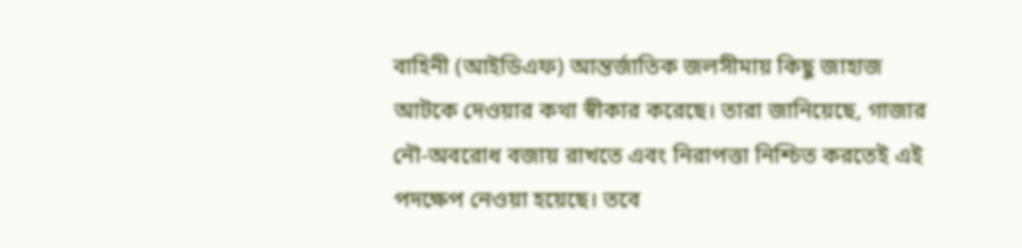বাহিনী (আইডিএফ) আন্তর্জাতিক জলসীমায় কিছু জাহাজ আটকে দেওয়ার কথা স্বীকার করেছে। তারা জানিয়েছে, গাজার নৌ-অবরোধ বজায় রাখতে এবং নিরাপত্তা নিশ্চিত করতেই এই পদক্ষেপ নেওয়া হয়েছে। তবে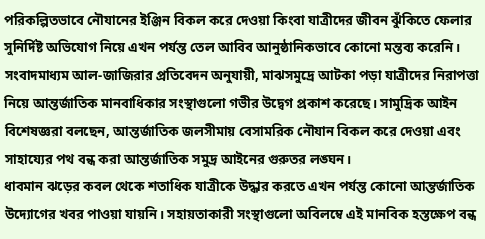পরিকল্পিতভাবে নৌযানের ইঞ্জিন বিকল করে দেওয়া কিংবা যাত্রীদের জীবন ঝুঁকিতে ফেলার সুনির্দিষ্ট অভিযোগ নিয়ে এখন পর্যন্ত তেল আবিব আনুষ্ঠানিকভাবে কোনো মন্তব্য করেনি।
সংবাদমাধ্যম আল-জাজিরার প্রতিবেদন অনুযায়ী, মাঝসমুদ্রে আটকা পড়া যাত্রীদের নিরাপত্তা নিয়ে আন্তর্জাতিক মানবাধিকার সংস্থাগুলো গভীর উদ্বেগ প্রকাশ করেছে। সামুদ্রিক আইন বিশেষজ্ঞরা বলছেন, আন্তর্জাতিক জলসীমায় বেসামরিক নৌযান বিকল করে দেওয়া এবং সাহায্যের পথ বন্ধ করা আন্তর্জাতিক সমুদ্র আইনের গুরুতর লঙ্ঘন।
ধাবমান ঝড়ের কবল থেকে শতাধিক যাত্রীকে উদ্ধার করতে এখন পর্যন্ত কোনো আন্তর্জাতিক উদ্যোগের খবর পাওয়া যায়নি। সহায়তাকারী সংস্থাগুলো অবিলম্বে এই মানবিক হস্তক্ষেপ বন্ধ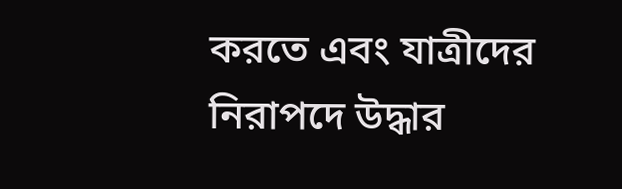করতে এবং যাত্রীদের নিরাপদে উদ্ধার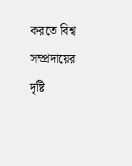করতে বিশ্ব সম্প্রদায়ের দৃষ্টি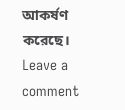আকর্ষণ করেছে।
Leave a comment